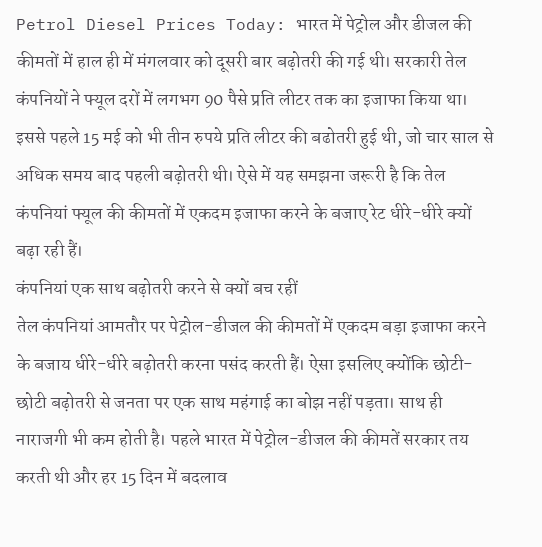Petrol Diesel Prices Today: भारत में पेट्रोल और डीजल की कीमतों में हाल ही में मंगलवार को दूसरी बार बढ़ोतरी की गई थी। सरकारी तेल कंपनियों ने फ्यूल दरों में लगभग 90 पैसे प्रति लीटर तक का इजाफा किया था। इससे पहले 15 मई को भी तीन रुपये प्रति लीटर की बढोतरी हुई थी, जो चार साल से अधिक समय बाद पहली बढ़ोतरी थी। ऐसे में यह समझना जरूरी है कि तेल कंपनियां फ्यूल की कीमतों में एकदम इजाफा करने के बजाए रेट धीरे-धीरे क्यों बढ़ा रही हैं।
कंपनियां एक साथ बढ़ोतरी करने से क्यों बच रहीं
तेल कंपनियां आमतौर पर पेट्रोल-डीजल की कीमतों में एकदम बड़ा इजाफा करने के बजाय धीरे-धीरे बढ़ोतरी करना पसंद करती हैं। ऐसा इसलिए क्योंकि छोटी-छोटी बढ़ोतरी से जनता पर एक साथ महंगाई का बोझ नहीं पड़ता। साथ ही नाराजगी भी कम होती है। पहले भारत में पेट्रोल-डीजल की कीमतें सरकार तय करती थी और हर 15 दिन में बदलाव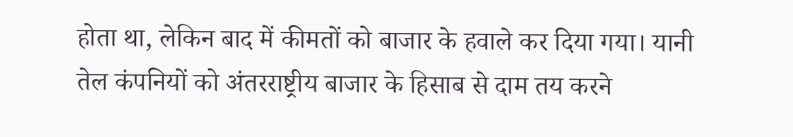होता था, लेकिन बाद में कीमतों को बाजार के हवाले कर दिया गया। यानी तेल कंपनियों को अंतरराष्ट्रीय बाजार के हिसाब से दाम तय करने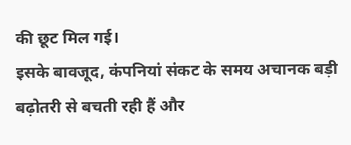की छूट मिल गई।
इसके बावजूद, कंपनियां संकट के समय अचानक बड़ी बढ़ोतरी से बचती रही हैं और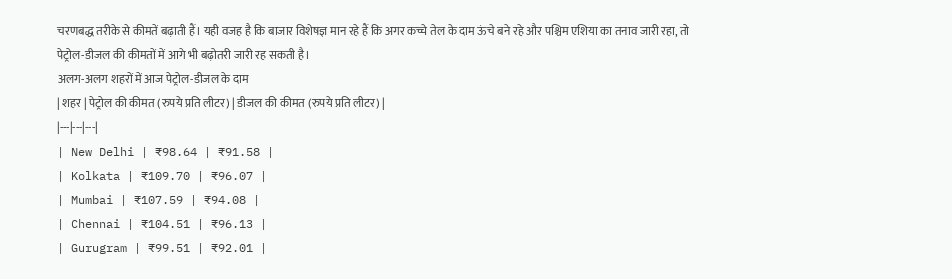चरणबद्ध तरीके से कीमतें बढ़ाती हैं। यही वजह है कि बाजार विशेषज्ञ मान रहे हैं कि अगर कच्चे तेल के दाम ऊंचे बने रहे और पश्चिम एशिया का तनाव जारी रहा, तो पेट्रोल-डीजल की कीमतों में आगे भी बढ़ोतरी जारी रह सकती है।
अलग-अलग शहरों में आज पेट्रोल-डीजल के दाम
| शहर | पेट्रोल की कीमत (रुपये प्रति लीटर) | डीजल की कीमत (रुपये प्रति लीटर) |
|---|---|---|
| New Delhi | ₹98.64 | ₹91.58 |
| Kolkata | ₹109.70 | ₹96.07 |
| Mumbai | ₹107.59 | ₹94.08 |
| Chennai | ₹104.51 | ₹96.13 |
| Gurugram | ₹99.51 | ₹92.01 |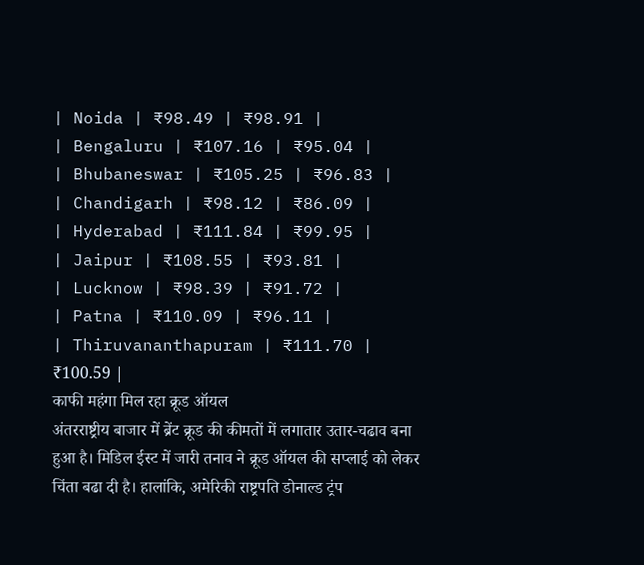| Noida | ₹98.49 | ₹98.91 |
| Bengaluru | ₹107.16 | ₹95.04 |
| Bhubaneswar | ₹105.25 | ₹96.83 |
| Chandigarh | ₹98.12 | ₹86.09 |
| Hyderabad | ₹111.84 | ₹99.95 |
| Jaipur | ₹108.55 | ₹93.81 |
| Lucknow | ₹98.39 | ₹91.72 |
| Patna | ₹110.09 | ₹96.11 |
| Thiruvananthapuram | ₹111.70 | ₹100.59 |
काफी महंगा मिल रहा क्रूड ऑयल
अंतरराष्ट्रीय बाजार में ब्रेंट क्रूड की कीमतों में लगातार उतार-चढाव बना हुआ है। मिडिल ईस्ट में जारी तनाव ने क्रूड ऑयल की सप्लाई को लेकर चिंता बढा दी है। हालांकि, अमेरिकी राष्ट्रपति डोनाल्ड ट्रंप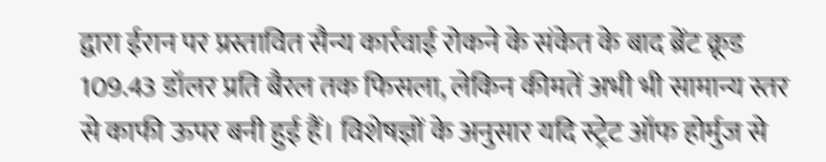द्वारा ईरान पर प्रस्तावित सैन्य कार्रवाई रोकने के संकेत के बाद ब्रेंट क्रूड 109.43 डॉलर प्रति बैरल तक फिसला, लेकिन कीमतें अभी भी सामान्य स्तर से काफी ऊपर बनी हुई हैं। विशेषज्ञों के अनुसार यदि स्ट्रेट ऑफ होर्मुज से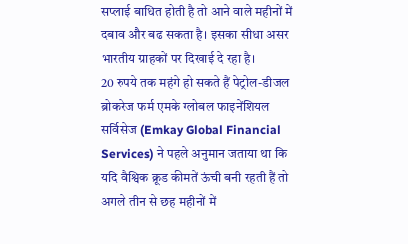सप्लाई बाधित होती है तो आने वाले महीनों में दबाव और बढ सकता है। इसका सीधा असर भारतीय ग्राहकों पर दिखाई दे रहा है।
20 रुपये तक महंगे हो सकते हैं पेट्रोल-डीजल
ब्रोकरेज फर्म एमके ग्लोबल फाइनेंशियल सर्विसेज (Emkay Global Financial Services) ने पहले अनुमान जताया था कि यदि वैश्विक क्रूड कीमतें ऊंची बनी रहती हैं तो अगले तीन से छह महीनों में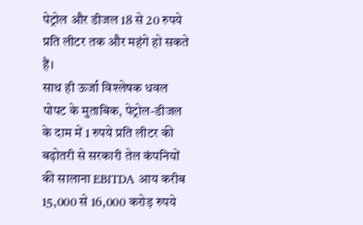पेट्रोल और डीजल 18 से 20 रुपये प्रति लीटर तक और महंगे हो सकते हैं।
साथ ही ऊर्जा विश्लेषक धवल पोपट के मुताबिक, पेट्रोल-डीजल के दाम में 1 रुपये प्रति लीटर की बढ़ोतरी से सरकारी तेल कंपनियों की सालाना EBITDA आय करीब 15,000 से 16,000 करोड़ रुपये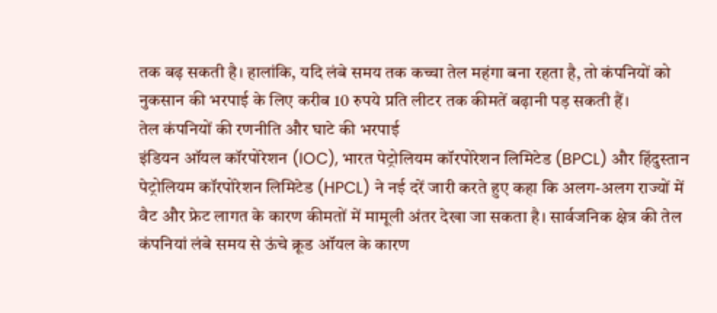तक बढ़ सकती है। हालांकि, यदि लंबे समय तक कच्चा तेल महंगा बना रहता है, तो कंपनियों को नुकसान की भरपाई के लिए करीब 10 रुपये प्रति लीटर तक कीमतें बढ़ानी पड़ सकती हैं।
तेल कंपनियों की रणनीति और घाटे की भरपाई
इंडियन ऑयल कॉरपोरेशन (IOC), भारत पेट्रोलियम कॉरपोरेशन लिमिटेड (BPCL) और हिंदुस्तान पेट्रोलियम कॉरपोरेशन लिमिटेड (HPCL) ने नई दरें जारी करते हुए कहा कि अलग-अलग राज्यों में वैट और फ्रेट लागत के कारण कीमतों में मामूली अंतर देखा जा सकता है। सार्वजनिक क्षेत्र की तेल कंपनियां लंबे समय से ऊंचे क्रूड ऑयल के कारण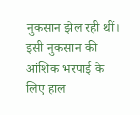नुकसान झेल रही थीं। इसी नुकसान की आंशिक भरपाई के लिए हाल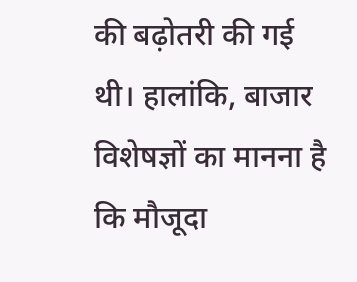की बढ़ोतरी की गई थी। हालांकि, बाजार विशेषज्ञों का मानना है कि मौजूदा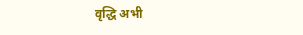वृद्धि अभी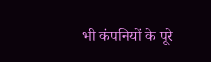भी कंपनियों के पूरे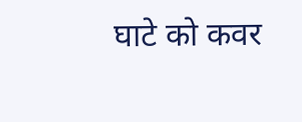घाटे को कवर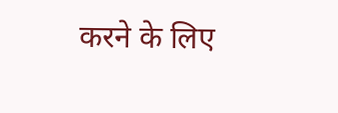करने के लिए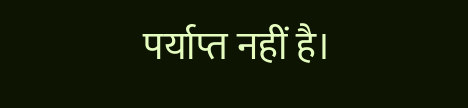पर्याप्त नहीं है।